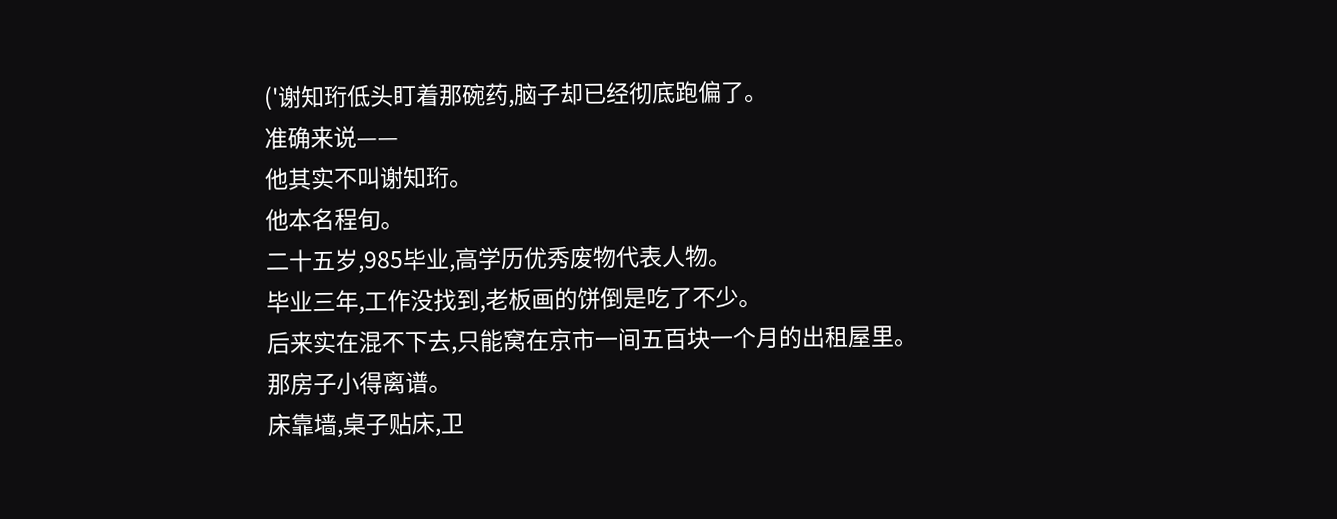('谢知珩低头盯着那碗药,脑子却已经彻底跑偏了。
准确来说——
他其实不叫谢知珩。
他本名程旬。
二十五岁,985毕业,高学历优秀废物代表人物。
毕业三年,工作没找到,老板画的饼倒是吃了不少。
后来实在混不下去,只能窝在京市一间五百块一个月的出租屋里。
那房子小得离谱。
床靠墙,桌子贴床,卫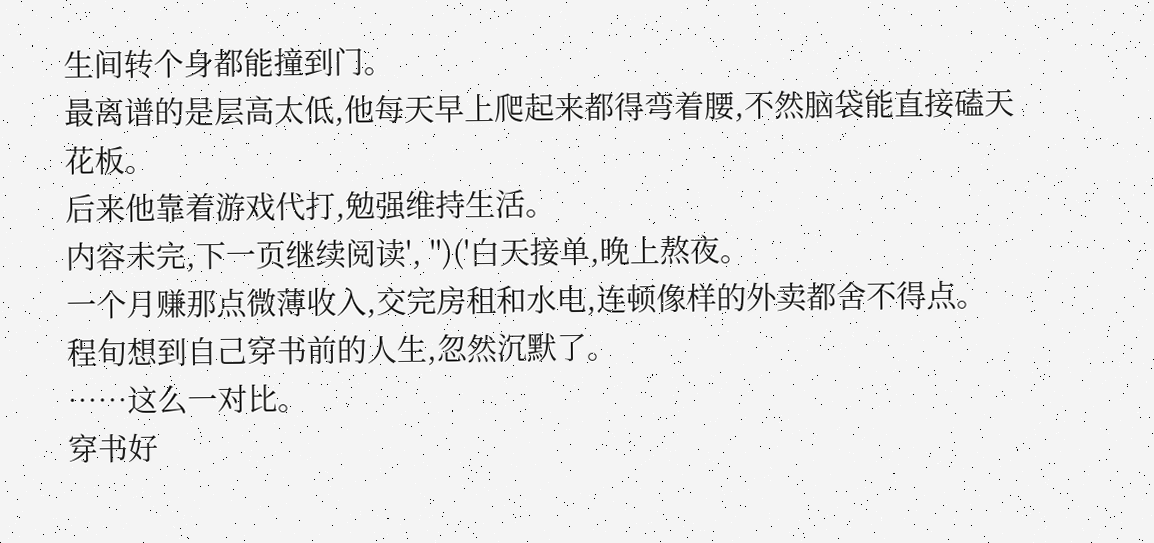生间转个身都能撞到门。
最离谱的是层高太低,他每天早上爬起来都得弯着腰,不然脑袋能直接磕天花板。
后来他靠着游戏代打,勉强维持生活。
内容未完,下一页继续阅读', '')('白天接单,晚上熬夜。
一个月赚那点微薄收入,交完房租和水电,连顿像样的外卖都舍不得点。
程旬想到自己穿书前的人生,忽然沉默了。
……这么一对比。
穿书好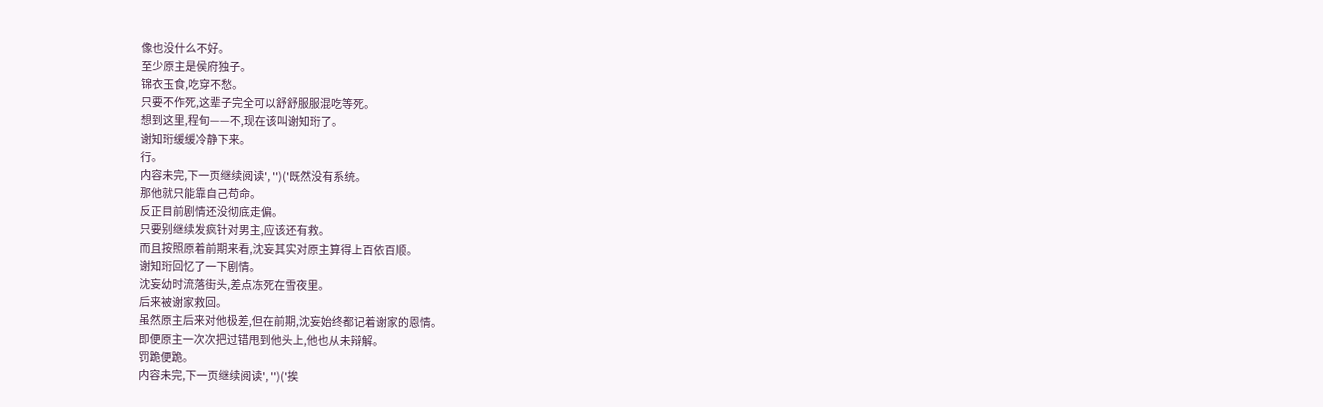像也没什么不好。
至少原主是侯府独子。
锦衣玉食,吃穿不愁。
只要不作死,这辈子完全可以舒舒服服混吃等死。
想到这里,程旬——不,现在该叫谢知珩了。
谢知珩缓缓冷静下来。
行。
内容未完,下一页继续阅读', '')('既然没有系统。
那他就只能靠自己苟命。
反正目前剧情还没彻底走偏。
只要别继续发疯针对男主,应该还有救。
而且按照原着前期来看,沈妄其实对原主算得上百依百顺。
谢知珩回忆了一下剧情。
沈妄幼时流落街头,差点冻死在雪夜里。
后来被谢家救回。
虽然原主后来对他极差,但在前期,沈妄始终都记着谢家的恩情。
即便原主一次次把过错甩到他头上,他也从未辩解。
罚跪便跪。
内容未完,下一页继续阅读', '')('挨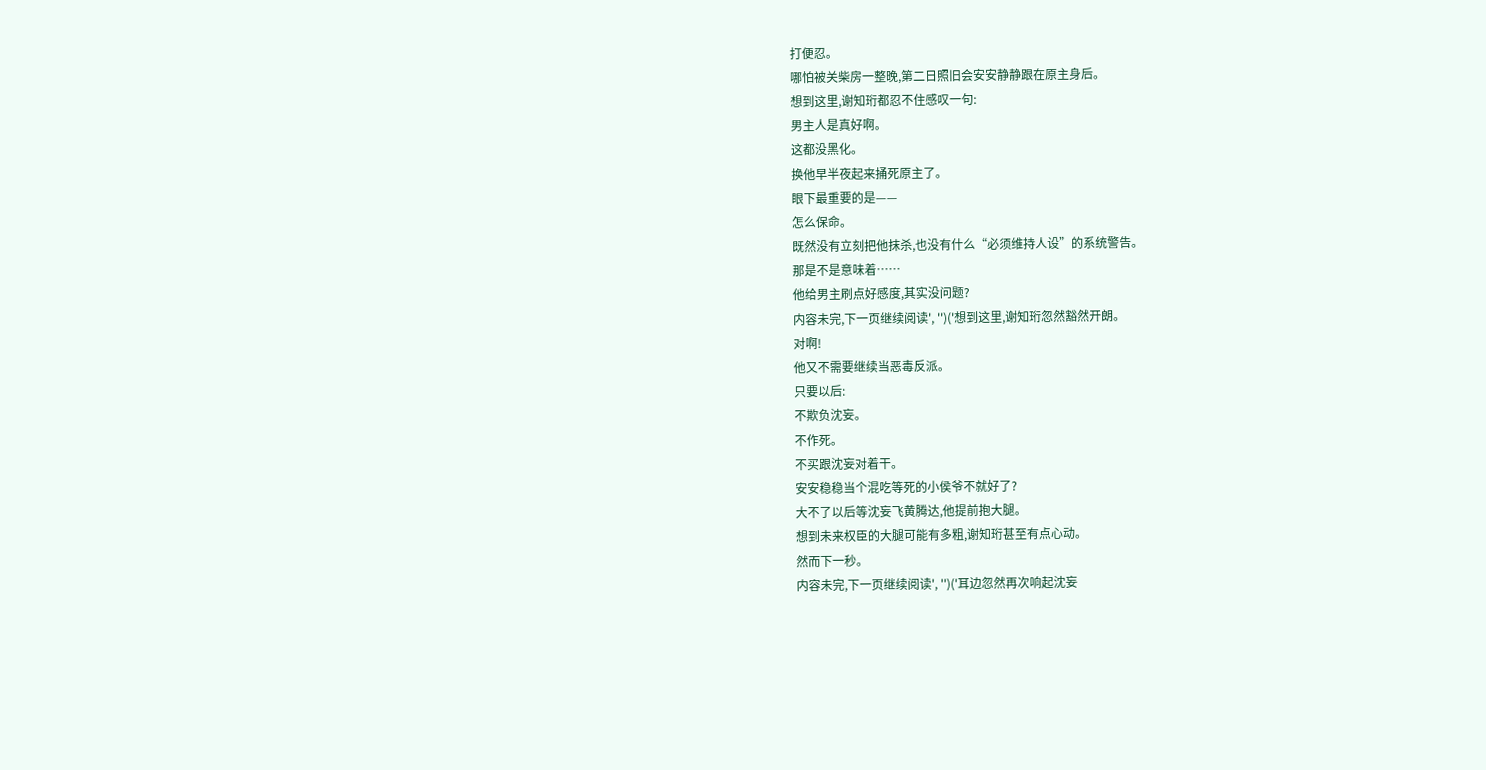打便忍。
哪怕被关柴房一整晚,第二日照旧会安安静静跟在原主身后。
想到这里,谢知珩都忍不住感叹一句:
男主人是真好啊。
这都没黑化。
换他早半夜起来捅死原主了。
眼下最重要的是——
怎么保命。
既然没有立刻把他抹杀,也没有什么“必须维持人设”的系统警告。
那是不是意味着……
他给男主刷点好感度,其实没问题?
内容未完,下一页继续阅读', '')('想到这里,谢知珩忽然豁然开朗。
对啊!
他又不需要继续当恶毒反派。
只要以后:
不欺负沈妄。
不作死。
不买跟沈妄对着干。
安安稳稳当个混吃等死的小侯爷不就好了?
大不了以后等沈妄飞黄腾达,他提前抱大腿。
想到未来权臣的大腿可能有多粗,谢知珩甚至有点心动。
然而下一秒。
内容未完,下一页继续阅读', '')('耳边忽然再次响起沈妄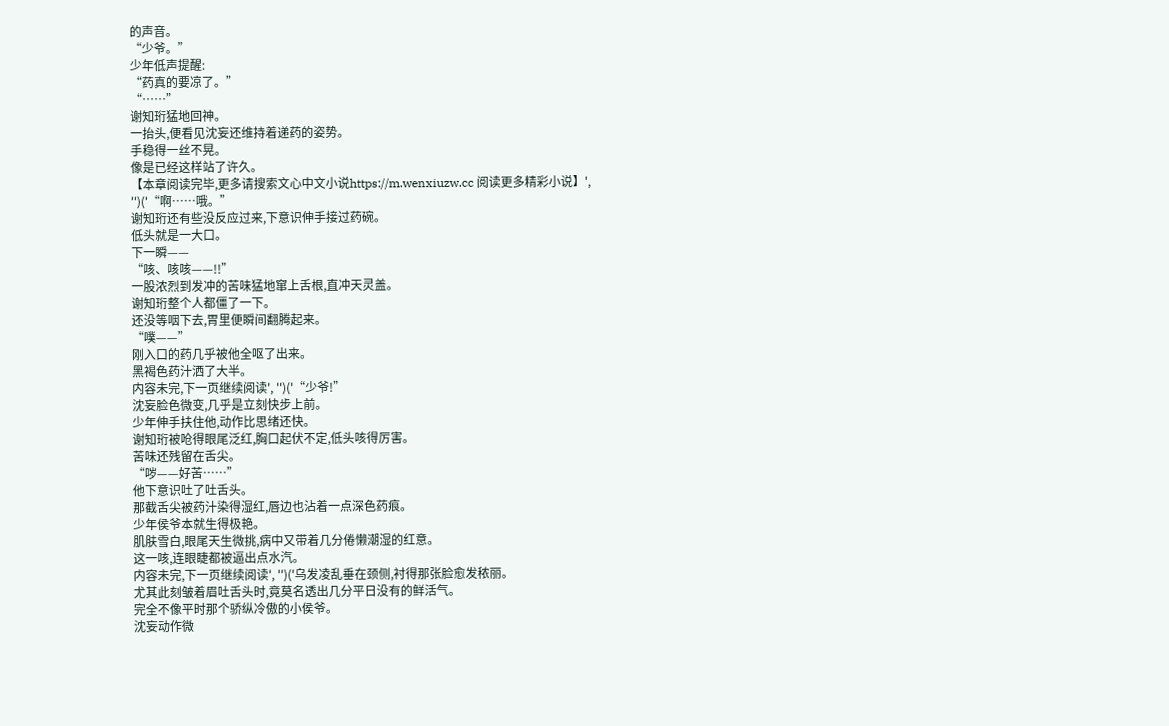的声音。
“少爷。”
少年低声提醒:
“药真的要凉了。”
“……”
谢知珩猛地回神。
一抬头,便看见沈妄还维持着递药的姿势。
手稳得一丝不晃。
像是已经这样站了许久。
【本章阅读完毕,更多请搜索文心中文小说https://m.wenxiuzw.cc 阅读更多精彩小说】', '')('“啊……哦。”
谢知珩还有些没反应过来,下意识伸手接过药碗。
低头就是一大口。
下一瞬——
“咳、咳咳——!!”
一股浓烈到发冲的苦味猛地窜上舌根,直冲天灵盖。
谢知珩整个人都僵了一下。
还没等咽下去,胃里便瞬间翻腾起来。
“噗——”
刚入口的药几乎被他全呕了出来。
黑褐色药汁洒了大半。
内容未完,下一页继续阅读', '')('“少爷!”
沈妄脸色微变,几乎是立刻快步上前。
少年伸手扶住他,动作比思绪还快。
谢知珩被呛得眼尾泛红,胸口起伏不定,低头咳得厉害。
苦味还残留在舌尖。
“哕——好苦……”
他下意识吐了吐舌头。
那截舌尖被药汁染得湿红,唇边也沾着一点深色药痕。
少年侯爷本就生得极艳。
肌肤雪白,眼尾天生微挑,病中又带着几分倦懒潮湿的红意。
这一咳,连眼睫都被逼出点水汽。
内容未完,下一页继续阅读', '')('乌发凌乱垂在颈侧,衬得那张脸愈发秾丽。
尤其此刻皱着眉吐舌头时,竟莫名透出几分平日没有的鲜活气。
完全不像平时那个骄纵冷傲的小侯爷。
沈妄动作微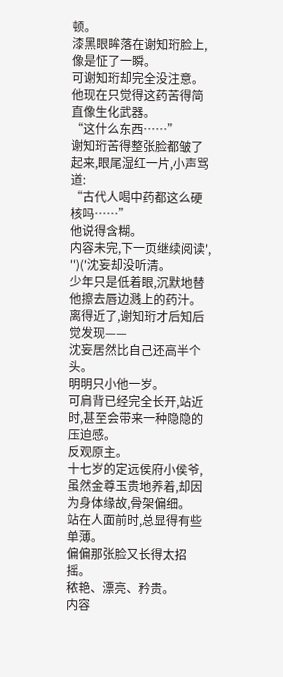顿。
漆黑眼眸落在谢知珩脸上,像是怔了一瞬。
可谢知珩却完全没注意。
他现在只觉得这药苦得简直像生化武器。
“这什么东西……”
谢知珩苦得整张脸都皱了起来,眼尾湿红一片,小声骂道:
“古代人喝中药都这么硬核吗……”
他说得含糊。
内容未完,下一页继续阅读', '')('沈妄却没听清。
少年只是低着眼,沉默地替他擦去唇边溅上的药汁。
离得近了,谢知珩才后知后觉发现——
沈妄居然比自己还高半个头。
明明只小他一岁。
可肩背已经完全长开,站近时,甚至会带来一种隐隐的压迫感。
反观原主。
十七岁的定远侯府小侯爷,虽然金尊玉贵地养着,却因为身体缘故,骨架偏细。
站在人面前时,总显得有些单薄。
偏偏那张脸又长得太招摇。
秾艳、漂亮、矜贵。
内容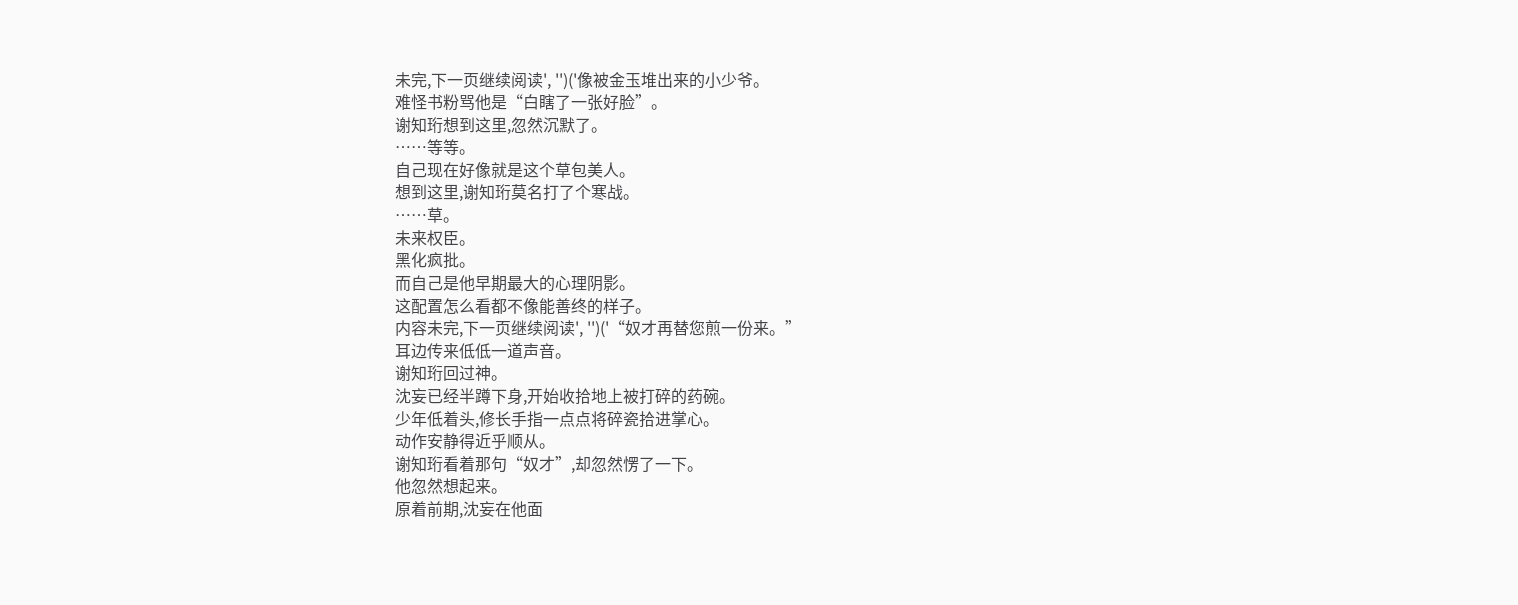未完,下一页继续阅读', '')('像被金玉堆出来的小少爷。
难怪书粉骂他是“白瞎了一张好脸”。
谢知珩想到这里,忽然沉默了。
……等等。
自己现在好像就是这个草包美人。
想到这里,谢知珩莫名打了个寒战。
……草。
未来权臣。
黑化疯批。
而自己是他早期最大的心理阴影。
这配置怎么看都不像能善终的样子。
内容未完,下一页继续阅读', '')('“奴才再替您煎一份来。”
耳边传来低低一道声音。
谢知珩回过神。
沈妄已经半蹲下身,开始收拾地上被打碎的药碗。
少年低着头,修长手指一点点将碎瓷拾进掌心。
动作安静得近乎顺从。
谢知珩看着那句“奴才”,却忽然愣了一下。
他忽然想起来。
原着前期,沈妄在他面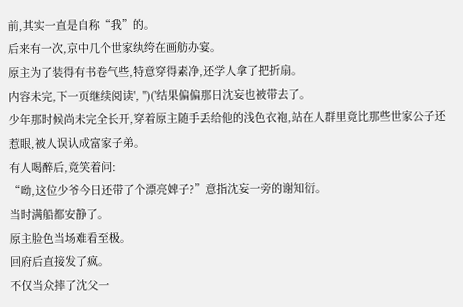前,其实一直是自称“我”的。
后来有一次,京中几个世家纨绔在画舫办宴。
原主为了装得有书卷气些,特意穿得素净,还学人拿了把折扇。
内容未完,下一页继续阅读', '')('结果偏偏那日沈妄也被带去了。
少年那时候尚未完全长开,穿着原主随手丢给他的浅色衣袍,站在人群里竟比那些世家公子还惹眼,被人误认成富家子弟。
有人喝醉后,竟笑着问:
“呦,这位少爷今日还带了个漂亮婢子?”意指沈妄一旁的谢知衍。
当时满船都安静了。
原主脸色当场难看至极。
回府后直接发了疯。
不仅当众摔了沈父一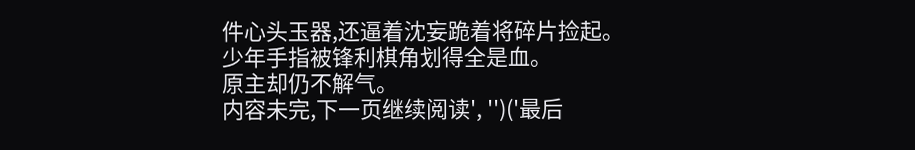件心头玉器,还逼着沈妄跪着将碎片捡起。
少年手指被锋利棋角划得全是血。
原主却仍不解气。
内容未完,下一页继续阅读', '')('最后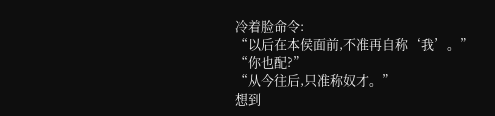冷着脸命令:
“以后在本侯面前,不准再自称‘我’。”
“你也配?”
“从今往后,只准称奴才。”
想到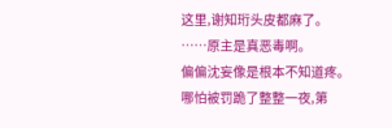这里,谢知珩头皮都麻了。
……原主是真恶毒啊。
偏偏沈妄像是根本不知道疼。
哪怕被罚跪了整整一夜,第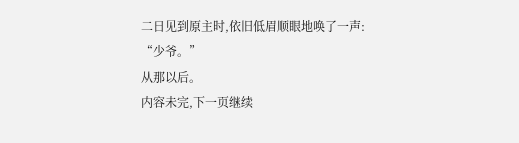二日见到原主时,依旧低眉顺眼地唤了一声:
“少爷。”
从那以后。
内容未完,下一页继续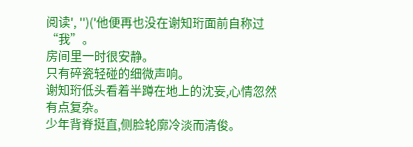阅读', '')('他便再也没在谢知珩面前自称过“我”。
房间里一时很安静。
只有碎瓷轻碰的细微声响。
谢知珩低头看着半蹲在地上的沈妄,心情忽然有点复杂。
少年背脊挺直,侧脸轮廓冷淡而清俊。